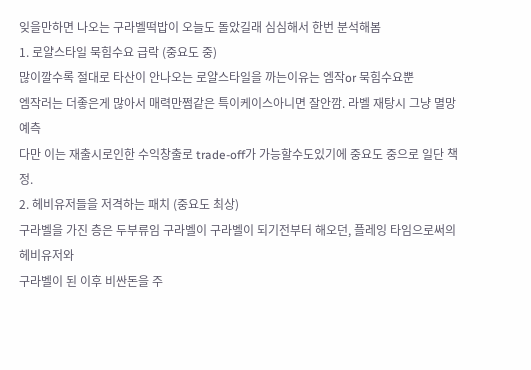잊을만하면 나오는 구라벨떡밥이 오늘도 돌았길래 심심해서 한번 분석해봄
1. 로얄스타일 묵힘수요 급락 (중요도 중)
많이깔수록 절대로 타산이 안나오는 로얄스타일을 까는이유는 엠작or 묵힘수요뿐
엠작러는 더좋은게 많아서 매력만쩜같은 특이케이스아니면 잘안깜. 라벨 재탕시 그냥 멸망예측
다만 이는 재출시로인한 수익창출로 trade-off가 가능할수도있기에 중요도 중으로 일단 책정.
2. 헤비유저들을 저격하는 패치 (중요도 최상)
구라벨을 가진 층은 두부류임 구라벨이 구라벨이 되기전부터 해오던, 플레잉 타임으로써의 헤비유저와
구라벨이 된 이후 비싼돈을 주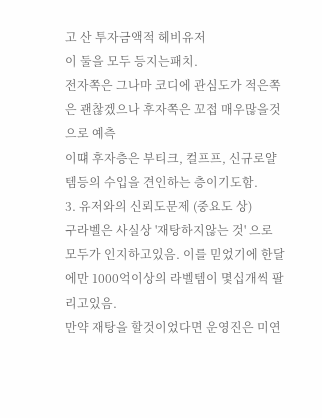고 산 투자금액적 헤비유저
이 둘을 모두 등지는패치.
전자쪽은 그나마 코디에 관심도가 적은쪽은 괜찮겠으나 후자쪽은 꼬접 매우많을것으로 예측
이떄 후자층은 부티크, 컬프프, 신규로얄템등의 수입을 견인하는 층이기도함.
3. 유저와의 신뢰도문제 (중요도 상)
구라벨은 사실상 '재탕하지않는 것' 으로 모두가 인지하고있음. 이를 믿었기에 한달에만 1000억이상의 라벨템이 몇십개씩 팔리고있음.
만약 재탕을 할것이었다면 운영진은 미연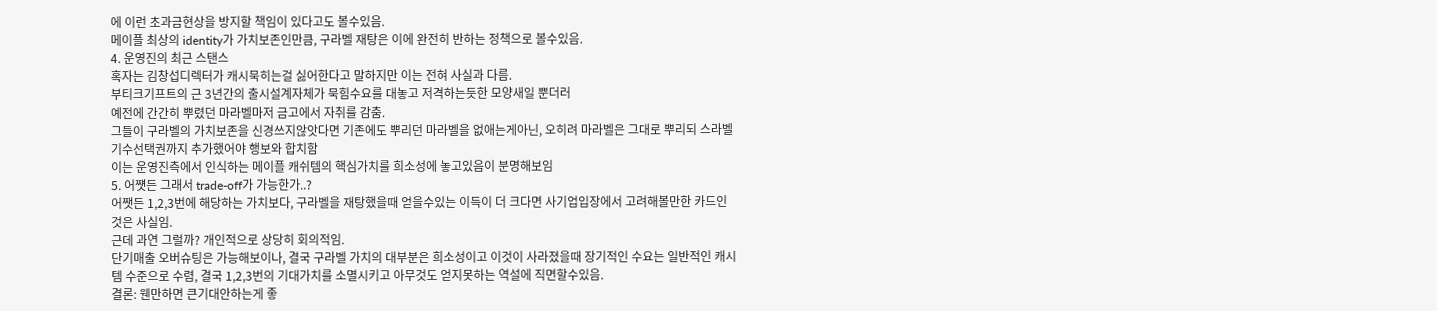에 이런 초과금현상을 방지할 책임이 있다고도 볼수있음.
메이플 최상의 identity가 가치보존인만큼, 구라벨 재탕은 이에 완전히 반하는 정책으로 볼수있음.
4. 운영진의 최근 스탠스
혹자는 김창섭디렉터가 캐시묵히는걸 싫어한다고 말하지만 이는 전혀 사실과 다름.
부티크기프트의 근 3년간의 출시설계자체가 묵힘수요를 대놓고 저격하는듯한 모양새일 뿐더러
예전에 간간히 뿌렸던 마라벨마저 금고에서 자취를 감춤.
그들이 구라벨의 가치보존을 신경쓰지않앗다면 기존에도 뿌리던 마라벨을 없애는게아닌, 오히려 마라벨은 그대로 뿌리되 스라벨 기수선택권까지 추가했어야 행보와 합치함
이는 운영진측에서 인식하는 메이플 캐쉬템의 핵심가치를 희소성에 놓고있음이 분명해보임
5. 어쩃든 그래서 trade-off가 가능한가..?
어쨋든 1,2,3번에 해당하는 가치보다, 구라벨을 재탕했을때 얻을수있는 이득이 더 크다면 사기업입장에서 고려해볼만한 카드인것은 사실임.
근데 과연 그럴까? 개인적으로 상당히 회의적임.
단기매출 오버슈팅은 가능해보이나, 결국 구라벨 가치의 대부분은 희소성이고 이것이 사라졌을때 장기적인 수요는 일반적인 캐시템 수준으로 수렴, 결국 1,2,3번의 기대가치를 소멸시키고 아무것도 얻지못하는 역설에 직면할수있음.
결론: 웬만하면 큰기대안하는게 좋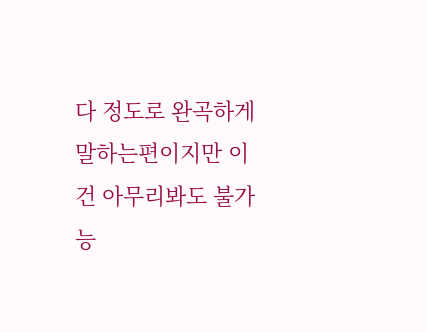다 정도로 완곡하게 말하는편이지만 이건 아무리봐도 불가능